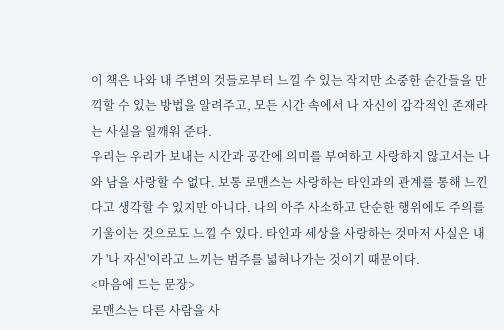이 책은 나와 내 주변의 것들로부터 느낄 수 있는 작지만 소중한 순간들을 만끽할 수 있는 방법을 알려주고, 모든 시간 속에서 나 자신이 감각적인 존재라는 사실을 일깨워 준다.
우리는 우리가 보내는 시간과 공간에 의미를 부여하고 사랑하지 않고서는 나와 남을 사랑할 수 없다. 보통 로맨스는 사랑하는 타인과의 관계를 통해 느낀다고 생각할 수 있지만 아니다. 나의 아주 사소하고 단순한 행위에도 주의를 기울이는 것으로도 느낄 수 있다. 타인과 세상을 사랑하는 것마저 사실은 내가 '나 자신'이라고 느끼는 범주를 넓혀나가는 것이기 때문이다.
<마음에 드는 문장>
로맨스는 다른 사람을 사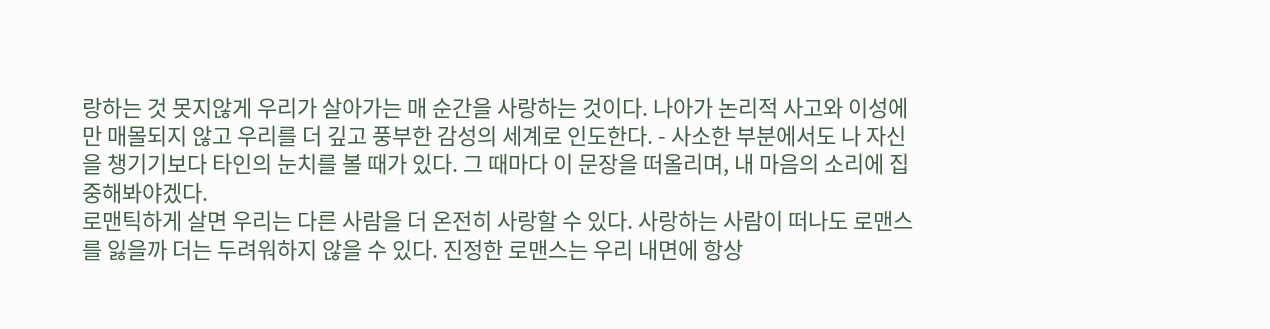랑하는 것 못지않게 우리가 살아가는 매 순간을 사랑하는 것이다. 나아가 논리적 사고와 이성에만 매몰되지 않고 우리를 더 깊고 풍부한 감성의 세계로 인도한다. - 사소한 부분에서도 나 자신을 챙기기보다 타인의 눈치를 볼 때가 있다. 그 때마다 이 문장을 떠올리며, 내 마음의 소리에 집중해봐야겠다.
로맨틱하게 살면 우리는 다른 사람을 더 온전히 사랑할 수 있다. 사랑하는 사람이 떠나도 로맨스를 잃을까 더는 두려워하지 않을 수 있다. 진정한 로맨스는 우리 내면에 항상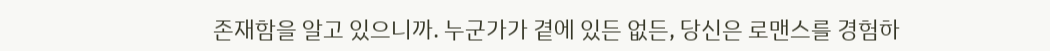존재함을 알고 있으니까. 누군가가 곁에 있든 없든, 당신은 로맨스를 경험하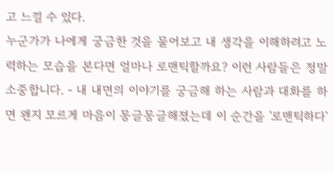고 느낄 수 있다.
누군가가 나에게 궁금한 것을 물어보고 내 생각을 이해하려고 노력하는 모습을 본다면 얼마나 로맨틱할까요? 이런 사람들은 정말 소중합니다. - 내 내면의 이야기를 궁금해 하는 사람과 대화를 하면 왠지 모르게 마음이 몽글몽글해졌는데 이 순간을 '로맨틱하다'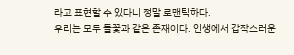라고 표현할 수 있다니 정말 로맨틱하다.
우리는 모두 들꽃과 같은 존재이다. 인생에서 갑작스러운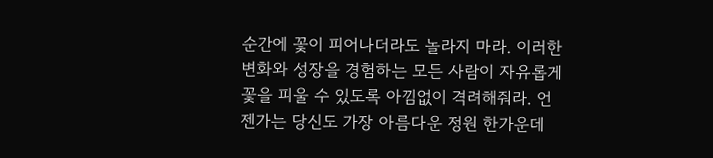순간에 꽃이 피어나더라도 놀라지 마라. 이러한 변화와 성장을 경험하는 모든 사람이 자유롭게 꽃을 피울 수 있도록 아낌없이 격려해줘라. 언젠가는 당신도 가장 아름다운 정원 한가운데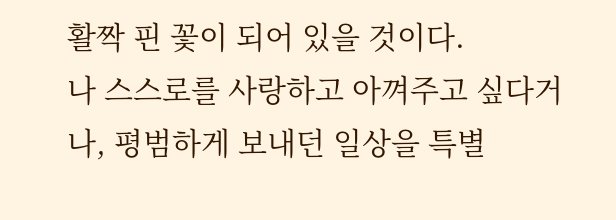활짝 핀 꽃이 되어 있을 것이다.
나 스스로를 사랑하고 아껴주고 싶다거나, 평범하게 보내던 일상을 특별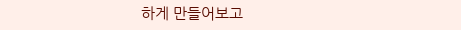하게 만들어보고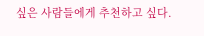싶은 사람들에게 추천하고 싶다.